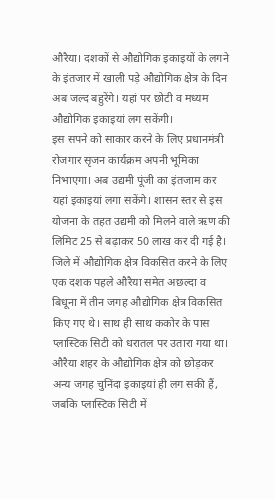औरैया। दशकों से औद्योगिक इकाइयों के लगने के इंतजार में खाली पड़े औद्योगिक क्षेत्र के दिन अब जल्द बहुरेंगे। यहां पर छोटी व मध्यम औद्योगिक इकाइयां लग सकेंगी।
इस सपने को साकार करने के लिए प्रधानमंत्री रोजगार सृजन कार्यक्रम अपनी भूमिका निभाएगा। अब उद्यमी पूंजी का इंतजाम कर यहां इकाइयां लगा सकेंगे। शासन स्तर से इस योजना के तहत उद्यमी को मिलने वाले ऋण की लिमिट 25 से बढ़ाकर 50 लाख कर दी गई है।
जिले में औद्योगिक क्षेत्र विकसित करने के लिए एक दशक पहले औरैया समेत अछल्दा व बिधूना में तीन जगह औद्योगिक क्षेत्र विकसित किए गए थे। साथ ही साथ ककोर के पास प्लास्टिक सिटी को धरातल पर उतारा गया था।
औरैया शहर के औद्योगिक क्षेत्र को छोड़कर अन्य जगह चुनिंदा इकाइयां ही लग सकी हैं, जबकि प्लास्टिक सिटी में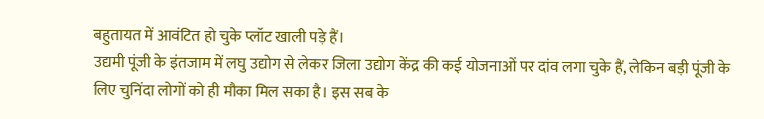बहुतायत में आवंटित हो चुके प्लॉट खाली पड़े हैं।
उद्यमी पूंजी के इंतजाम में लघु उद्योग से लेकर जिला उद्योग केंद्र की कई योजनाओं पर दांव लगा चुके हैं, लेकिन बड़ी पूंजी के लिए चुनिंदा लोगों को ही मौका मिल सका है। इस सब के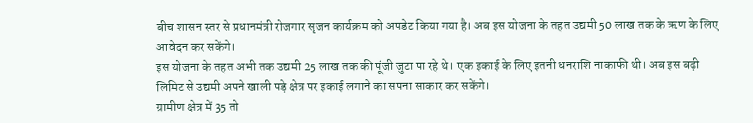बीच शासन स्तर से प्रधानमंत्री रोजगार सृजन कार्यक्रम को अपडेट किया गया है। अब इस योजना के तहत उद्यमी 50 लाख तक के ऋण के लिए आवेदन कर सकेंगे।
इस योजना के तहत अभी तक उद्यमी 25 लाख तक की पूंजी जुटा पा रहे थे। एक इकाई के लिए इतनी धनराशि नाकाफी थी। अब इस बढ़ी लिमिट से उद्यमी अपने खाली पड़े क्षेत्र पर इकाई लगाने का सपना साकार कर सकेंगे।
ग्रामीण क्षेत्र में 35 तो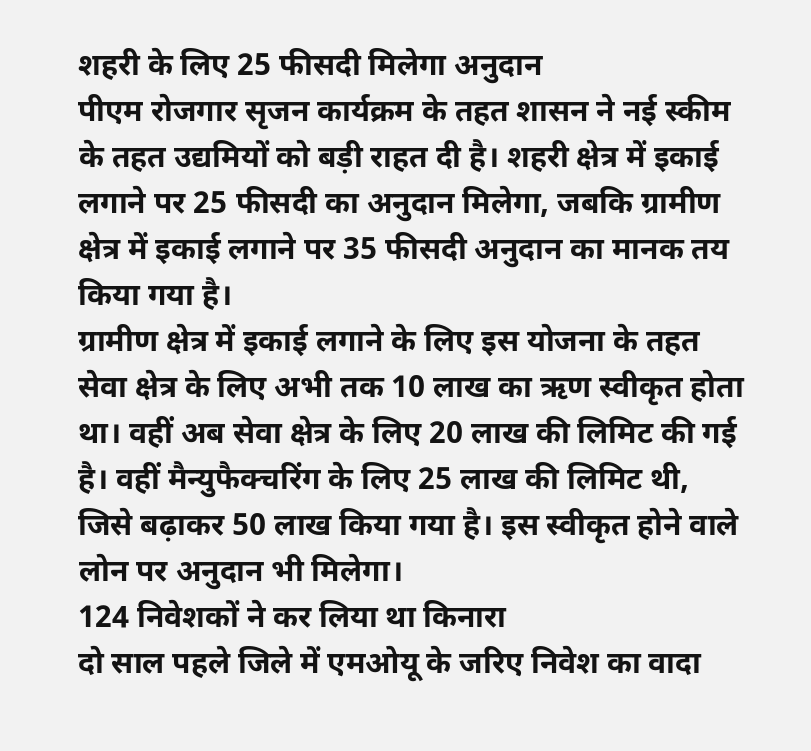शहरी के लिए 25 फीसदी मिलेगा अनुदान
पीएम रोजगार सृजन कार्यक्रम के तहत शासन ने नई स्कीम के तहत उद्यमियों को बड़ी राहत दी है। शहरी क्षेत्र में इकाई लगाने पर 25 फीसदी का अनुदान मिलेगा, जबकि ग्रामीण क्षेत्र में इकाई लगाने पर 35 फीसदी अनुदान का मानक तय किया गया है।
ग्रामीण क्षेत्र में इकाई लगाने के लिए इस योजना के तहत सेवा क्षेत्र के लिए अभी तक 10 लाख का ऋण स्वीकृत होता था। वहीं अब सेवा क्षेत्र के लिए 20 लाख की लिमिट की गई है। वहीं मैन्युफैक्चरिंग के लिए 25 लाख की लिमिट थी, जिसे बढ़ाकर 50 लाख किया गया है। इस स्वीकृत होने वाले लोन पर अनुदान भी मिलेगा।
124 निवेशकों ने कर लिया था किनारा
दो साल पहले जिले में एमओयू के जरिए निवेश का वादा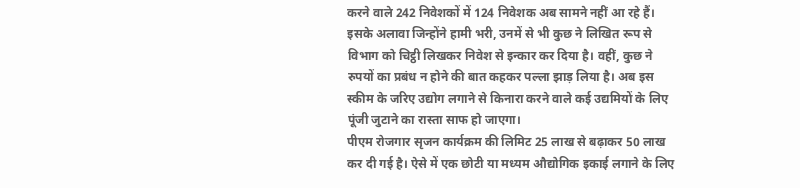करने वाले 242 निवेशकों में 124 निवेशक अब सामने नहीं आ रहे हैं। इसके अलावा जिन्होंने हामी भरी, उनमें से भी कुछ ने लिखित रूप से विभाग को चिट्ठी लिखकर निवेश से इन्कार कर दिया है। वहीं, कुछ ने रुपयों का प्रबंध न होने की बात कहकर पल्ला झाड़ लिया है। अब इस स्कीम के जरिए उद्योग लगाने से किनारा करने वाले कई उद्यमियों के लिए पूंजी जुटाने का रास्ता साफ हो जाएगा।
पीएम रोजगार सृजन कार्यक्रम की लिमिट 25 लाख से बढ़ाकर 50 लाख कर दी गई है। ऐसे में एक छोटी या मध्यम औद्योगिक इकाई लगाने के लिए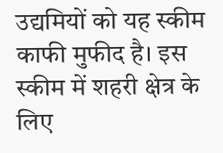उद्यमियों को यह स्कीम काफी मुफीद है। इस स्कीम में शहरी क्षेत्र के लिए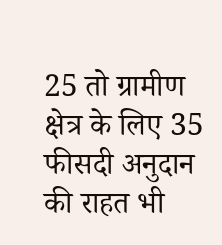25 तो ग्रामीण क्षेत्र के लिए 35 फीसदी अनुदान की राहत भी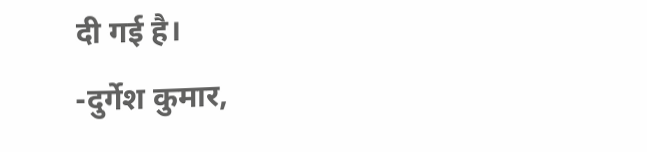दी गई है।
-दुर्गेश कुमार,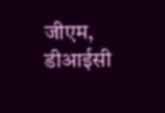जीएम, डीआईसी